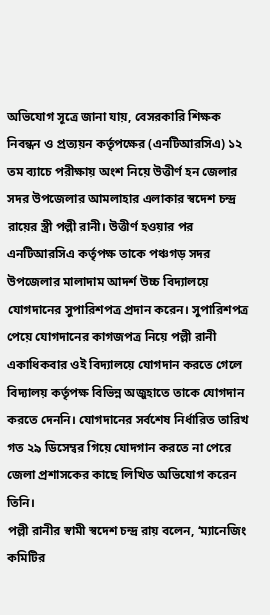অভিযোগ সূত্রে জানা যায়, বেসরকারি শিক্ষক নিবন্ধন ও প্রত্যয়ন কর্তৃপক্ষের (এনটিআরসিএ) ১২ তম ব্যাচে পরীক্ষায় অংশ নিয়ে উত্তীর্ণ হন জেলার সদর উপজেলার আমলাহার এলাকার স্বদেশ চন্দ্র রায়ের স্ত্রী পল্লী রানী। উত্তীর্ণ হওয়ার পর এনটিআরসিএ কর্তৃপক্ষ তাকে পঞ্চগড় সদর উপজেলার মালাদাম আদর্শ উচ্চ বিদ্যালয়ে যোগদানের সুপারিশপত্র প্রদান করেন। সুপারিশপত্র পেয়ে যোগদানের কাগজপত্র নিয়ে পল্লী রানী একাধিকবার ওই বিদ্যালয়ে যোগদান করতে গেলে বিদ্যালয় কর্তৃপক্ষ বিভিন্ন অজুহাতে তাকে যোগদান করতে দেননি। যোগদানের সর্বশেষ নির্ধারিত তারিখ গত ২৯ ডিসেম্বর গিয়ে যোদগান করতে না পেরে জেলা প্রশাসকের কাছে লিখিত অভিযোগ করেন তিনি।
পল্লী রানীর স্বামী স্বদেশ চন্দ্র রায় বলেন, ‘ম্যানেজিং কমিটির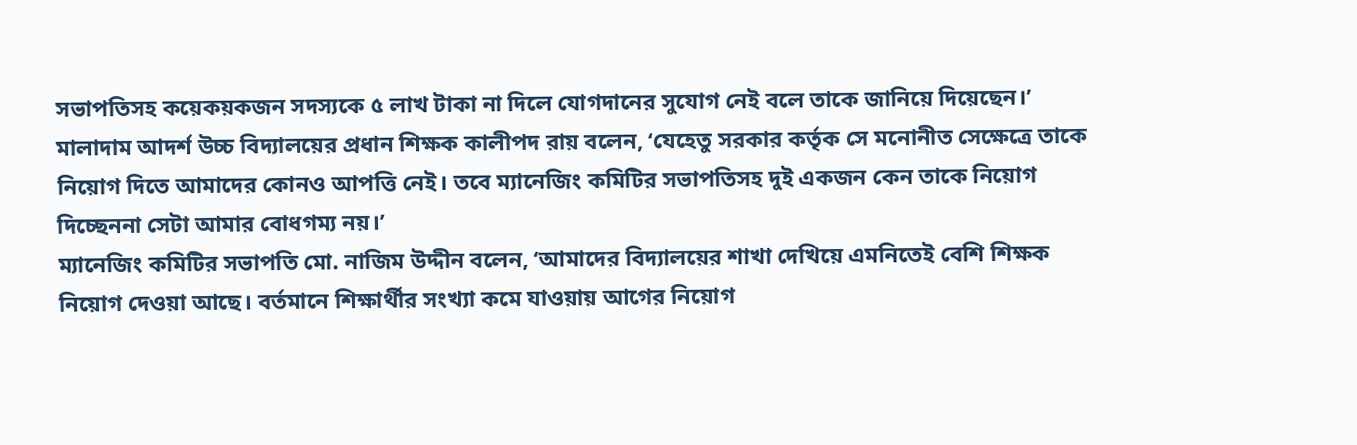সভাপতিসহ কয়েকয়কজন সদস্যকে ৫ লাখ টাকা না দিলে যোগদানের সুযোগ নেই বলে তাকে জানিয়ে দিয়েছেন।’
মালাদাম আদর্শ উচ্চ বিদ্যালয়ের প্রধান শিক্ষক কালীপদ রায় বলেন, ‘যেহেতু সরকার কর্তৃক সে মনোনীত সেক্ষেত্রে তাকে নিয়োগ দিতে আমাদের কোনও আপত্তি নেই। তবে ম্যানেজিং কমিটির সভাপতিসহ দুই একজন কেন তাকে নিয়োগ দিচ্ছেননা সেটা আমার বোধগম্য নয়।’
ম্যানেজিং কমিটির সভাপতি মো. নাজিম উদ্দীন বলেন, ‘আমাদের বিদ্যালয়ের শাখা দেখিয়ে এমনিতেই বেশি শিক্ষক নিয়োগ দেওয়া আছে। বর্তমানে শিক্ষার্থীর সংখ্যা কমে যাওয়ায় আগের নিয়োগ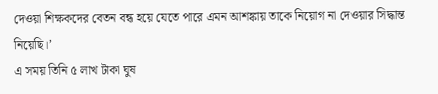দেওয়া শিক্ষকদের বেতন বন্ধ হয়ে যেতে পারে এমন আশঙ্কায় তাকে নিয়োগ না দেওয়ার সিদ্ধান্ত নিয়েছি।’
এ সময় তিনি ৫ লাখ টাকা ঘুষ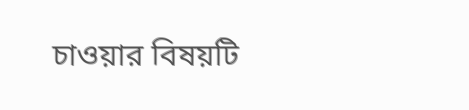চাওয়ার বিষয়টি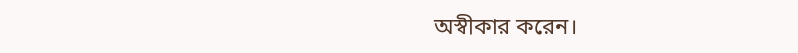অস্বীকার করেন।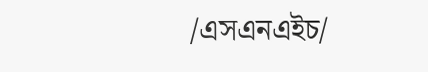/এসএনএইচ/